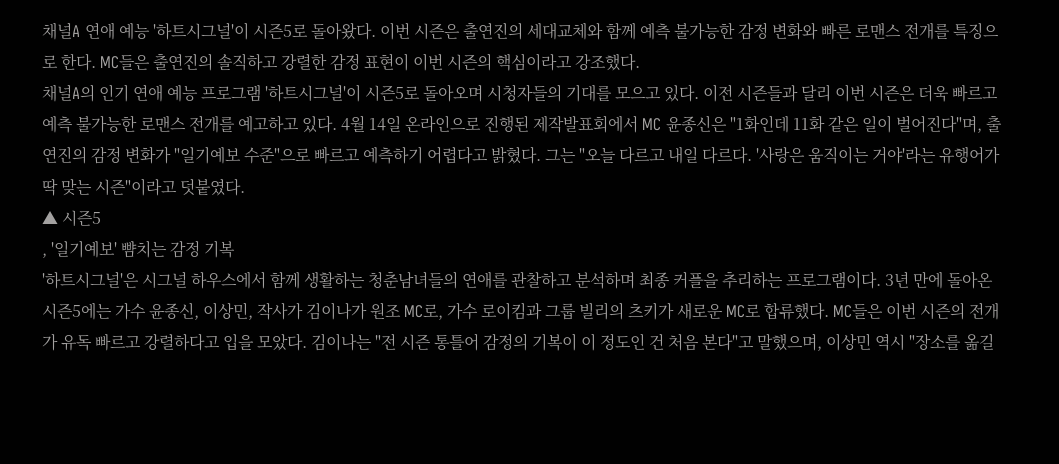채널A 연애 예능 '하트시그널'이 시즌5로 돌아왔다. 이번 시즌은 출연진의 세대교체와 함께 예측 불가능한 감정 변화와 빠른 로맨스 전개를 특징으로 한다. MC들은 출연진의 솔직하고 강렬한 감정 표현이 이번 시즌의 핵심이라고 강조했다.
채널A의 인기 연애 예능 프로그램 '하트시그널'이 시즌5로 돌아오며 시청자들의 기대를 모으고 있다. 이전 시즌들과 달리 이번 시즌은 더욱 빠르고 예측 불가능한 로맨스 전개를 예고하고 있다. 4월 14일 온라인으로 진행된 제작발표회에서 MC 윤종신은 "1화인데 11화 같은 일이 벌어진다"며, 출연진의 감정 변화가 "일기예보 수준"으로 빠르고 예측하기 어렵다고 밝혔다. 그는 "오늘 다르고 내일 다르다. '사랑은 움직이는 거야'라는 유행어가 딱 맞는 시즌"이라고 덧붙였다.
▲ 시즌5
, '일기예보' 뺨치는 감정 기복
'하트시그널'은 시그널 하우스에서 함께 생활하는 청춘남녀들의 연애를 관찰하고 분석하며 최종 커플을 추리하는 프로그램이다. 3년 만에 돌아온 시즌5에는 가수 윤종신, 이상민, 작사가 김이나가 원조 MC로, 가수 로이킴과 그룹 빌리의 츠키가 새로운 MC로 합류했다. MC들은 이번 시즌의 전개가 유독 빠르고 강렬하다고 입을 모았다. 김이나는 "전 시즌 통틀어 감정의 기복이 이 정도인 건 처음 본다"고 말했으며, 이상민 역시 "장소를 옮길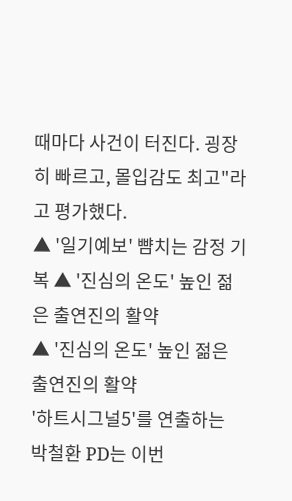때마다 사건이 터진다. 굉장히 빠르고, 몰입감도 최고"라고 평가했다.
▲ '일기예보' 뺨치는 감정 기복 ▲ '진심의 온도' 높인 젊은 출연진의 활약
▲ '진심의 온도' 높인 젊은 출연진의 활약
'하트시그널5'를 연출하는 박철환 PD는 이번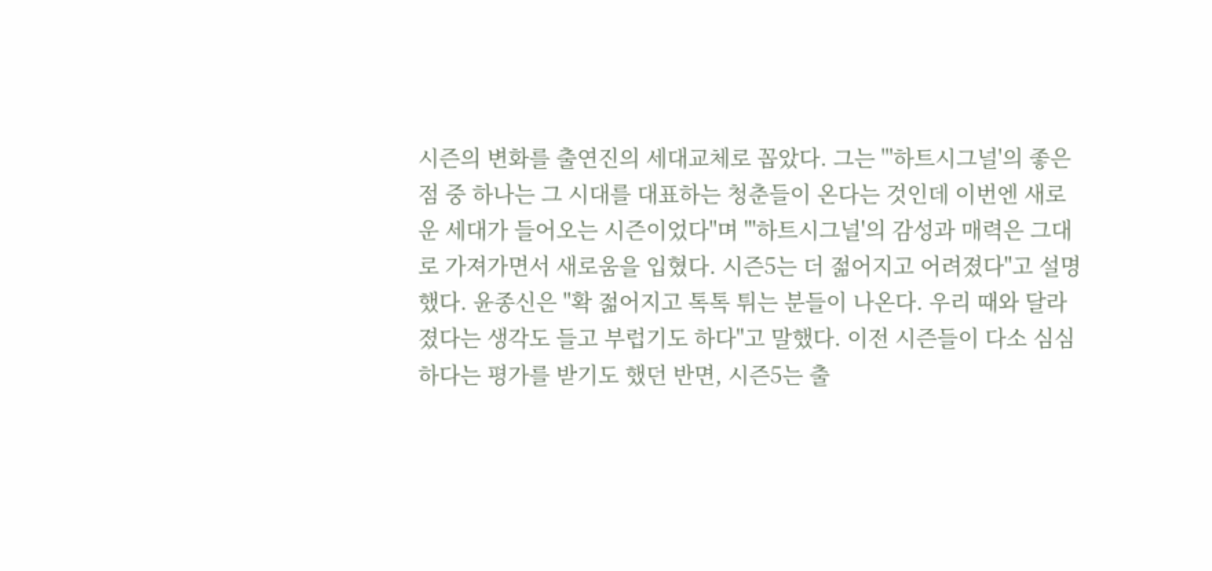시즌의 변화를 출연진의 세대교체로 꼽았다. 그는 "'하트시그널'의 좋은 점 중 하나는 그 시대를 대표하는 청춘들이 온다는 것인데 이번엔 새로운 세대가 들어오는 시즌이었다"며 "'하트시그널'의 감성과 매력은 그대로 가져가면서 새로움을 입혔다. 시즌5는 더 젊어지고 어려졌다"고 설명했다. 윤종신은 "확 젊어지고 톡톡 튀는 분들이 나온다. 우리 때와 달라졌다는 생각도 들고 부럽기도 하다"고 말했다. 이전 시즌들이 다소 심심하다는 평가를 받기도 했던 반면, 시즌5는 출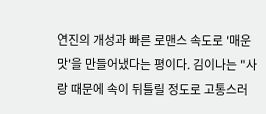연진의 개성과 빠른 로맨스 속도로 '매운맛'을 만들어냈다는 평이다. 김이나는 "사랑 때문에 속이 뒤틀릴 정도로 고통스러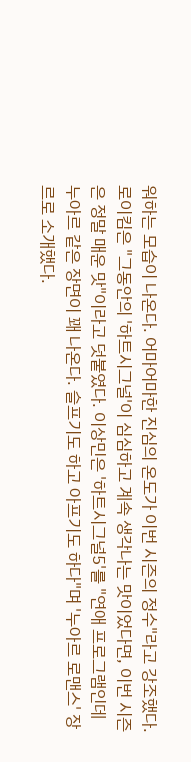워하는 모습이 나온다. 어마어마한 진심의 온도가 이번 시즌의 정수"라고 강조했다. 로이킴은 "그동안의 '하트시그널'이 심심하고 계속 생각나는 맛이었다면, 이번 시즌은 정말 매운 맛"이라고 덧붙였다. 이상민은 '하트시그널5'를 "연애 프로그램인데 누아르 같은 장면이 꽤 나온다. 슬프기도 하고 아프기도 하다"며 '누아르 로맨스' 장르로 소개했다.